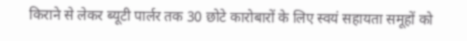किराने से लेकर ब्यूटी पार्लर तक 30 छोटे कारोबारों के लिए स्वयं सहायता समूहों को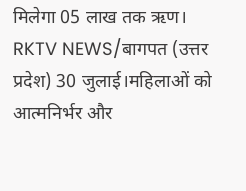मिलेगा 05 लाख तक ऋण।
RKTV NEWS/बागपत (उत्तर प्रदेश) 30 जुलाई।महिलाओं को आत्मनिर्भर और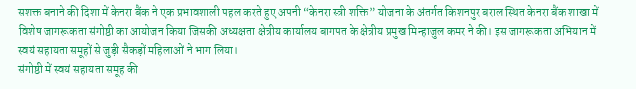सशक्त बनाने की दिशा में केनरा बैंक ने एक प्रभावशाली पहल करते हुए अपनी “केनरा स्त्री शक्ति” योजना के अंतर्गत किशनपुर बराल स्थित केनरा बैंक शाखा में विशेष जागरूकता संगोष्ठी का आयोजन किया जिसकी अध्यक्षता क्षेत्रीय कार्यालय बागपत के क्षेत्रीय प्रमुख मिन्हाजुल कमर ने की। इस जागरूकता अभियान में स्वयं सहायता समूहों से जुड़ी सैकड़ों महिलाओं ने भाग लिया।
संगोष्ठी में स्वयं सहायता समूह की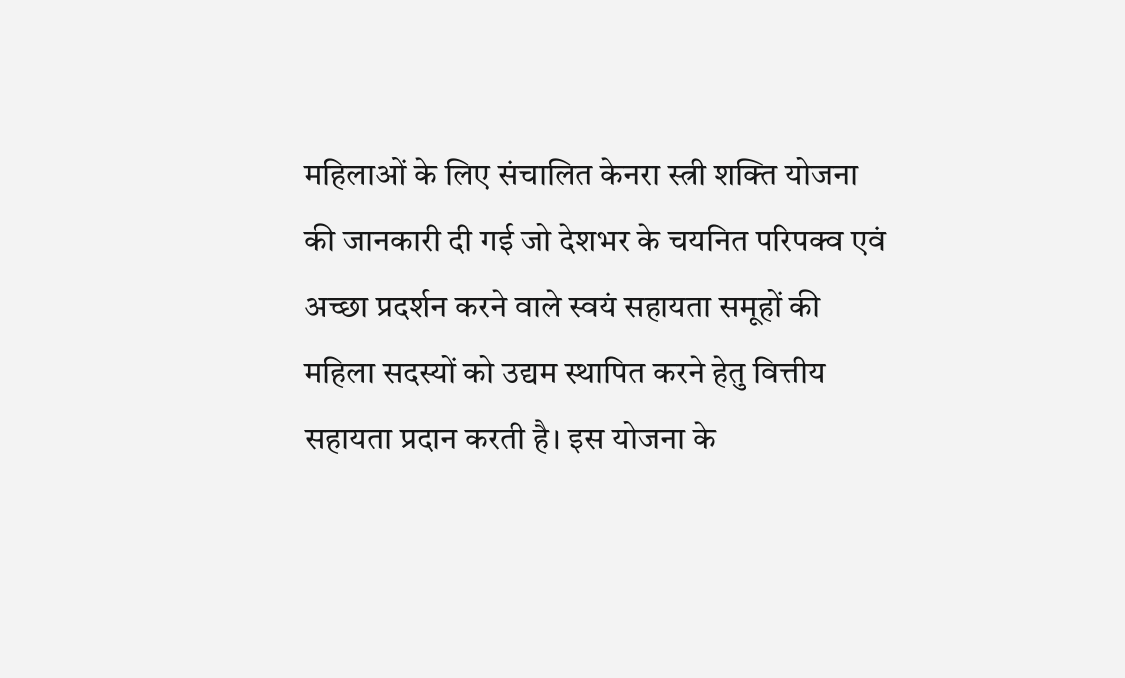महिलाओं के लिए संचालित केनरा स्त्री शक्ति योजना की जानकारी दी गई जो देशभर के चयनित परिपक्व एवं अच्छा प्रदर्शन करने वाले स्वयं सहायता समूहों की महिला सदस्यों को उद्यम स्थापित करने हेतु वित्तीय सहायता प्रदान करती है। इस योजना के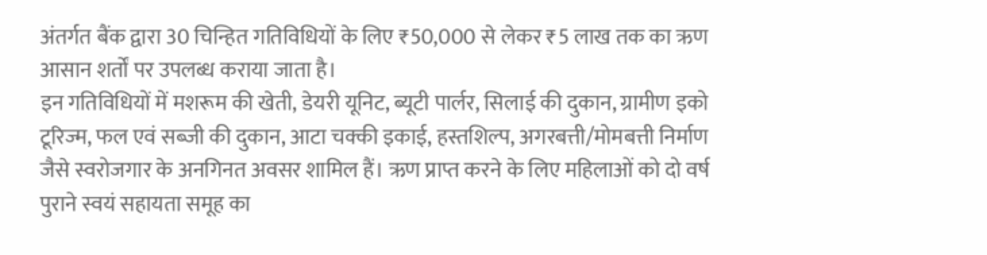अंतर्गत बैंक द्वारा 30 चिन्हित गतिविधियों के लिए ₹50,000 से लेकर ₹5 लाख तक का ऋण आसान शर्तों पर उपलब्ध कराया जाता है।
इन गतिविधियों में मशरूम की खेती, डेयरी यूनिट, ब्यूटी पार्लर, सिलाई की दुकान, ग्रामीण इको टूरिज्म, फल एवं सब्जी की दुकान, आटा चक्की इकाई, हस्तशिल्प, अगरबत्ती/मोमबत्ती निर्माण जैसे स्वरोजगार के अनगिनत अवसर शामिल हैं। ऋण प्राप्त करने के लिए महिलाओं को दो वर्ष पुराने स्वयं सहायता समूह का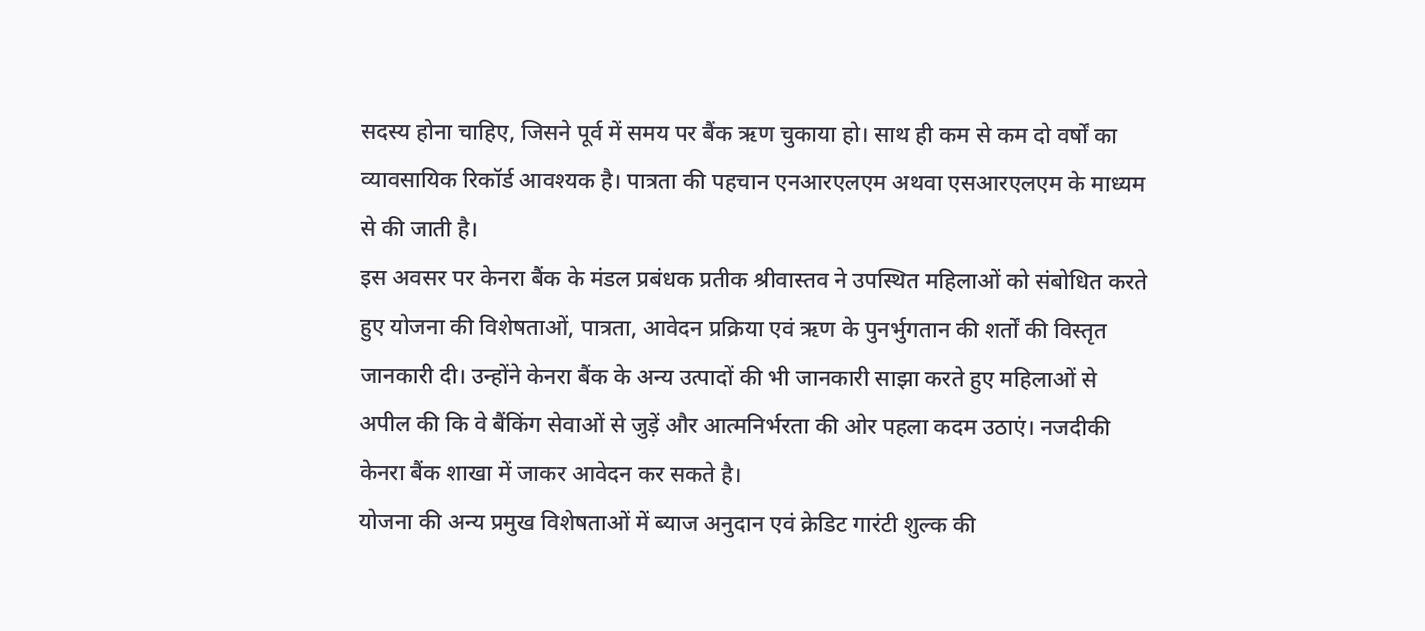सदस्य होना चाहिए, जिसने पूर्व में समय पर बैंक ऋण चुकाया हो। साथ ही कम से कम दो वर्षों का व्यावसायिक रिकॉर्ड आवश्यक है। पात्रता की पहचान एनआरएलएम अथवा एसआरएलएम के माध्यम से की जाती है।
इस अवसर पर केनरा बैंक के मंडल प्रबंधक प्रतीक श्रीवास्तव ने उपस्थित महिलाओं को संबोधित करते हुए योजना की विशेषताओं, पात्रता, आवेदन प्रक्रिया एवं ऋण के पुनर्भुगतान की शर्तों की विस्तृत जानकारी दी। उन्होंने केनरा बैंक के अन्य उत्पादों की भी जानकारी साझा करते हुए महिलाओं से अपील की कि वे बैंकिंग सेवाओं से जुड़ें और आत्मनिर्भरता की ओर पहला कदम उठाएं। नजदीकी केनरा बैंक शाखा में जाकर आवेदन कर सकते है।
योजना की अन्य प्रमुख विशेषताओं में ब्याज अनुदान एवं क्रेडिट गारंटी शुल्क की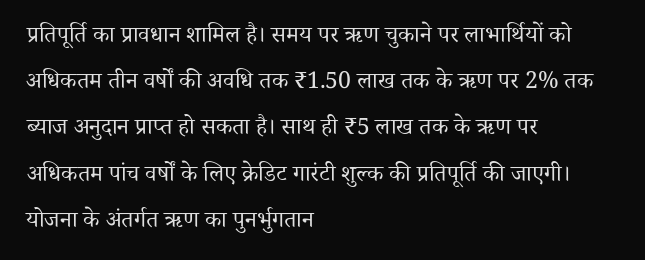प्रतिपूर्ति का प्रावधान शामिल है। समय पर ऋण चुकाने पर लाभार्थियों को अधिकतम तीन वर्षों की अवधि तक ₹1.50 लाख तक के ऋण पर 2% तक ब्याज अनुदान प्राप्त हो सकता है। साथ ही ₹5 लाख तक के ऋण पर अधिकतम पांच वर्षों के लिए क्रेडिट गारंटी शुल्क की प्रतिपूर्ति की जाएगी। योजना के अंतर्गत ऋण का पुनर्भुगतान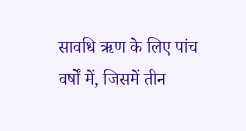सावधि ऋण के लिए पांच वर्षों में, जिसमें तीन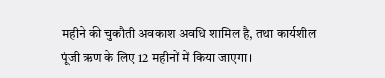महीने की चुकौती अवकाश अवधि शामिल है, तथा कार्यशील पूंजी ऋण के लिए 12 महीनों में किया जाएगा।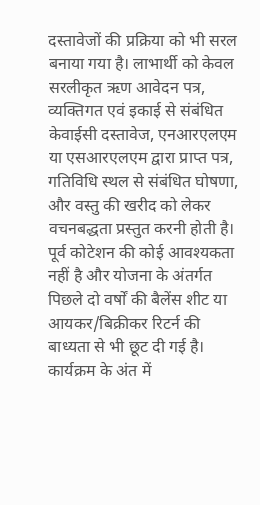दस्तावेजों की प्रक्रिया को भी सरल बनाया गया है। लाभार्थी को केवल सरलीकृत ऋण आवेदन पत्र, व्यक्तिगत एवं इकाई से संबंधित केवाईसी दस्तावेज, एनआरएलएम या एसआरएलएम द्वारा प्राप्त पत्र, गतिविधि स्थल से संबंधित घोषणा, और वस्तु की खरीद को लेकर वचनबद्धता प्रस्तुत करनी होती है। पूर्व कोटेशन की कोई आवश्यकता नहीं है और योजना के अंतर्गत पिछले दो वर्षों की बैलेंस शीट या आयकर/बिक्रीकर रिटर्न की बाध्यता से भी छूट दी गई है। कार्यक्रम के अंत में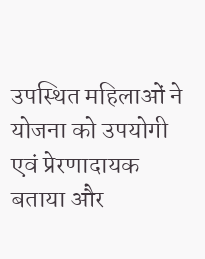उपस्थित महिलाओं ने योजना को उपयोगी एवं प्रेरणादायक बताया और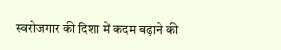स्वरोजगार की दिशा में कदम बढ़ाने की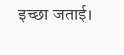इच्छा जताई।